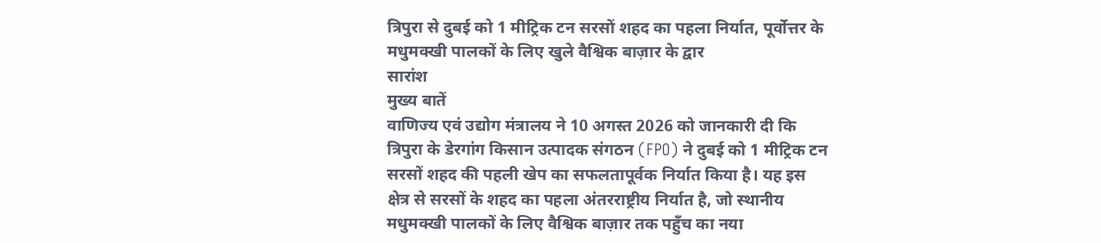त्रिपुरा से दुबई को 1 मीट्रिक टन सरसों शहद का पहला निर्यात, पूर्वोत्तर के मधुमक्खी पालकों के लिए खुले वैश्विक बाज़ार के द्वार
सारांश
मुख्य बातें
वाणिज्य एवं उद्योग मंत्रालय ने 10 अगस्त 2026 को जानकारी दी कि त्रिपुरा के डेरगांग किसान उत्पादक संगठन (FPO) ने दुबई को 1 मीट्रिक टन सरसों शहद की पहली खेप का सफलतापूर्वक निर्यात किया है। यह इस क्षेत्र से सरसों के शहद का पहला अंतरराष्ट्रीय निर्यात है, जो स्थानीय मधुमक्खी पालकों के लिए वैश्विक बाज़ार तक पहुँच का नया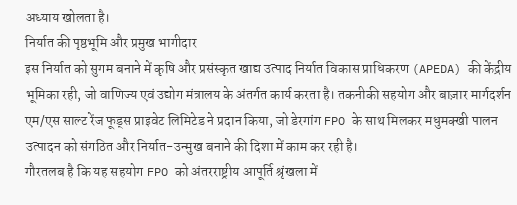अध्याय खोलता है।
निर्यात की पृष्ठभूमि और प्रमुख भागीदार
इस निर्यात को सुगम बनाने में कृषि और प्रसंस्कृत खाद्य उत्पाद निर्यात विकास प्राधिकरण (APEDA) की केंद्रीय भूमिका रही, जो वाणिज्य एवं उद्योग मंत्रालय के अंतर्गत कार्य करता है। तकनीकी सहयोग और बाज़ार मार्गदर्शन एम/एस साल्ट रेंज फूड्स प्राइवेट लिमिटेड ने प्रदान किया, जो डेरगांग FPO के साथ मिलकर मधुमक्खी पालन उत्पादन को संगठित और निर्यात-उन्मुख बनाने की दिशा में काम कर रही है।
गौरतलब है कि यह सहयोग FPO को अंतरराष्ट्रीय आपूर्ति श्रृंखला में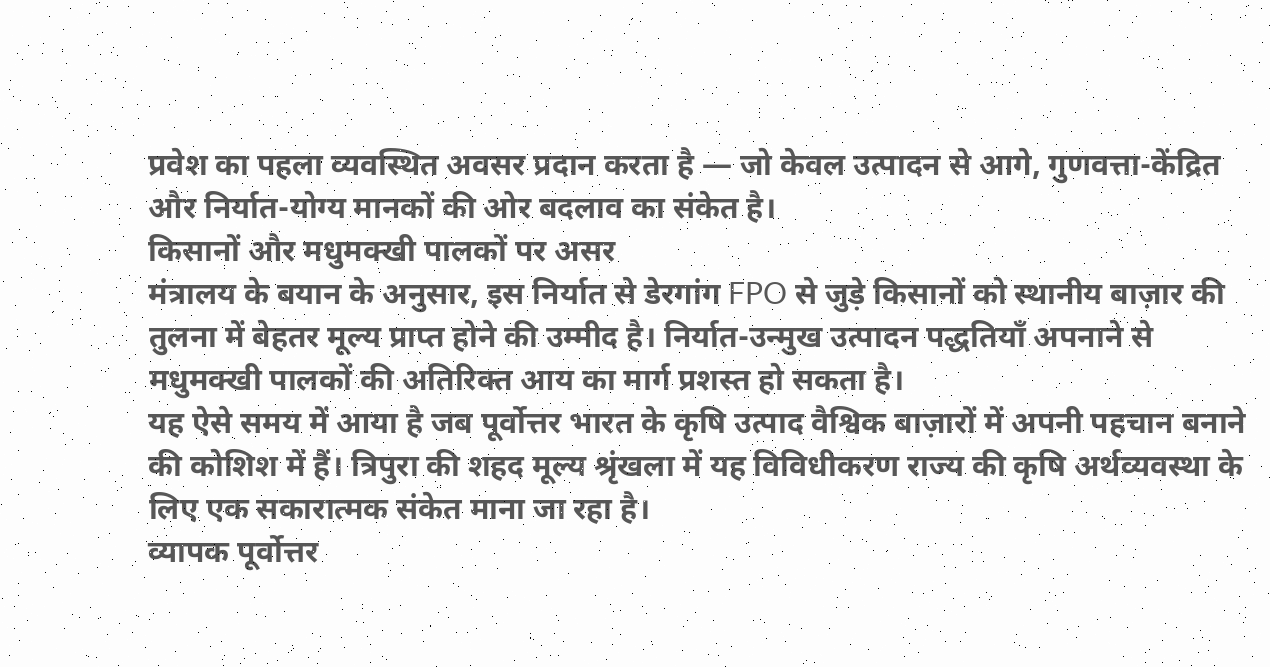प्रवेश का पहला व्यवस्थित अवसर प्रदान करता है — जो केवल उत्पादन से आगे, गुणवत्ता-केंद्रित और निर्यात-योग्य मानकों की ओर बदलाव का संकेत है।
किसानों और मधुमक्खी पालकों पर असर
मंत्रालय के बयान के अनुसार, इस निर्यात से डेरगांग FPO से जुड़े किसानों को स्थानीय बाज़ार की तुलना में बेहतर मूल्य प्राप्त होने की उम्मीद है। निर्यात-उन्मुख उत्पादन पद्धतियाँ अपनाने से मधुमक्खी पालकों की अतिरिक्त आय का मार्ग प्रशस्त हो सकता है।
यह ऐसे समय में आया है जब पूर्वोत्तर भारत के कृषि उत्पाद वैश्विक बाज़ारों में अपनी पहचान बनाने की कोशिश में हैं। त्रिपुरा की शहद मूल्य श्रृंखला में यह विविधीकरण राज्य की कृषि अर्थव्यवस्था के लिए एक सकारात्मक संकेत माना जा रहा है।
व्यापक पूर्वोत्तर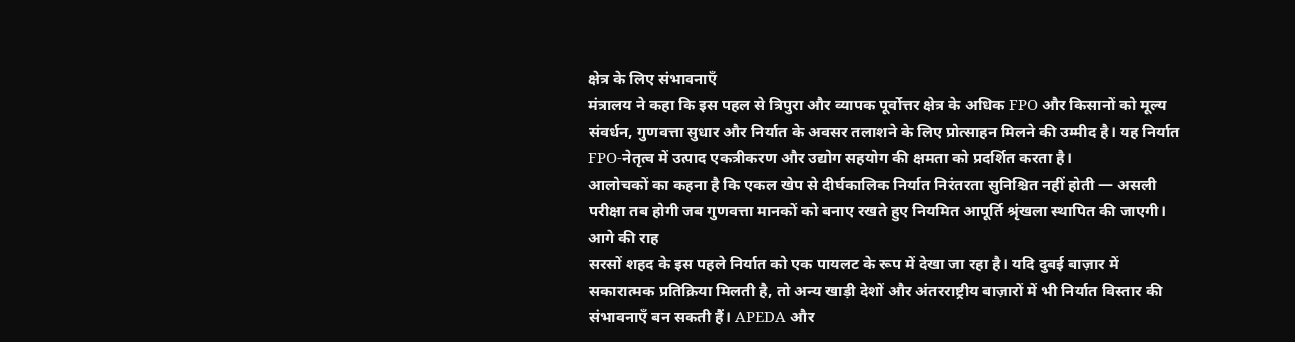क्षेत्र के लिए संभावनाएँ
मंत्रालय ने कहा कि इस पहल से त्रिपुरा और व्यापक पूर्वोत्तर क्षेत्र के अधिक FPO और किसानों को मूल्य संवर्धन, गुणवत्ता सुधार और निर्यात के अवसर तलाशने के लिए प्रोत्साहन मिलने की उम्मीद है। यह निर्यात FPO-नेतृत्व में उत्पाद एकत्रीकरण और उद्योग सहयोग की क्षमता को प्रदर्शित करता है।
आलोचकों का कहना है कि एकल खेप से दीर्घकालिक निर्यात निरंतरता सुनिश्चित नहीं होती — असली परीक्षा तब होगी जब गुणवत्ता मानकों को बनाए रखते हुए नियमित आपूर्ति श्रृंखला स्थापित की जाएगी।
आगे की राह
सरसों शहद के इस पहले निर्यात को एक पायलट के रूप में देखा जा रहा है। यदि दुबई बाज़ार में सकारात्मक प्रतिक्रिया मिलती है, तो अन्य खाड़ी देशों और अंतरराष्ट्रीय बाज़ारों में भी निर्यात विस्तार की संभावनाएँ बन सकती हैं। APEDA और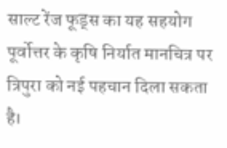साल्ट रेंज फूड्स का यह सहयोग पूर्वोत्तर के कृषि निर्यात मानचित्र पर त्रिपुरा को नई पहचान दिला सकता है।